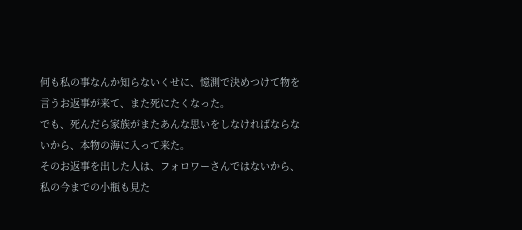何も私の事なんか知らないくせに、憶測で決めつけて物を言うお返事が来て、また死にたくなった。
でも、死んだら家族がまたあんな思いをしなければならないから、本物の海に入って来た。
そのお返事を出した人は、フォロワーさんではないから、私の今までの小瓶も見た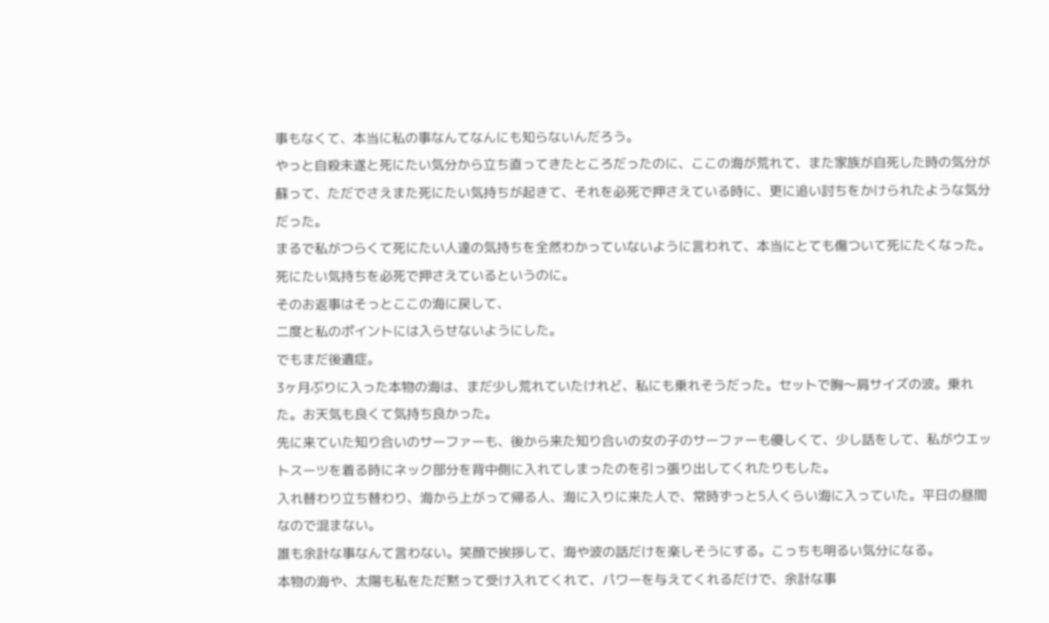事もなくて、本当に私の事なんてなんにも知らないんだろう。
やっと自殺未遂と死にたい気分から立ち直ってきたところだったのに、ここの海が荒れて、また家族が自死した時の気分が蘇って、ただでさえまた死にたい気持ちが起きて、それを必死で押さえている時に、更に追い討ちをかけられたような気分だった。
まるで私がつらくて死にたい人達の気持ちを全然わかっていないように言われて、本当にとても傷ついて死にたくなった。死にたい気持ちを必死で押さえているというのに。
そのお返事はそっとここの海に戻して、
二度と私のポイントには入らせないようにした。
でもまだ後遺症。
3ヶ月ぶりに入った本物の海は、まだ少し荒れていたけれど、私にも乗れそうだった。セットで胸〜肩サイズの波。乗れた。お天気も良くて気持ち良かった。
先に来ていた知り合いのサーファーも、後から来た知り合いの女の子のサーファーも優しくて、少し話をして、私がウエットスーツを着る時にネック部分を背中側に入れてしまったのを引っ張り出してくれたりもした。
入れ替わり立ち替わり、海から上がって帰る人、海に入りに来た人で、常時ずっと5人くらい海に入っていた。平日の昼間なので混まない。
誰も余計な事なんて言わない。笑顔で挨拶して、海や波の話だけを楽しそうにする。こっちも明るい気分になる。
本物の海や、太陽も私をただ黙って受け入れてくれて、パワーを与えてくれるだけで、余計な事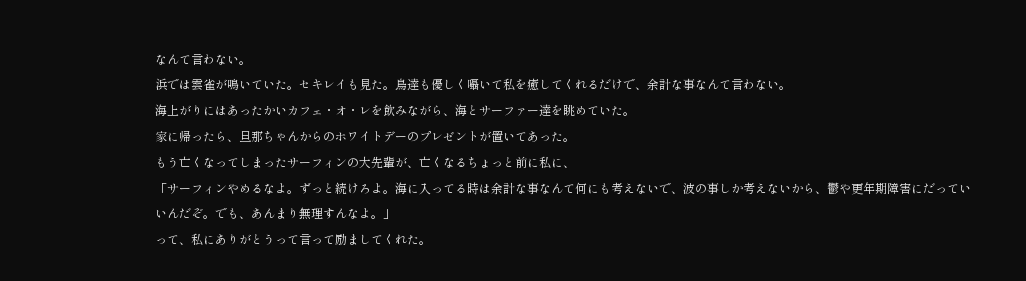なんて言わない。
浜では雲雀が鳴いていた。セキレイも見た。鳥達も優しく囁いて私を癒してくれるだけで、余計な事なんて言わない。
海上がりにはあったかいカフェ・オ・レを飲みながら、海とサーファー達を眺めていた。
家に帰ったら、旦那ちゃんからのホワイトデーのプレゼントが置いてあった。
もう亡くなってしまったサーフィンの大先輩が、亡くなるちょっと前に私に、
「サーフィンやめるなよ。ずっと続けろよ。海に入ってる時は余計な事なんて何にも考えないで、波の事しか考えないから、鬱や更年期障害にだっていいんだぞ。でも、あんまり無理すんなよ。」
って、私にありがとうって言って励ましてくれた。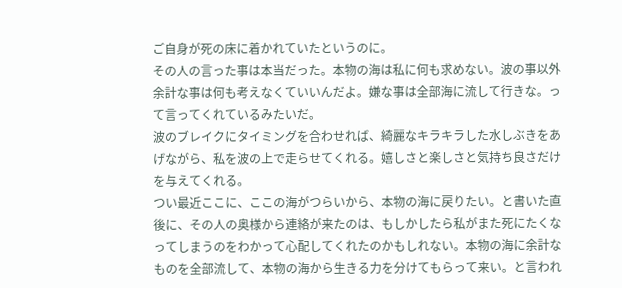ご自身が死の床に着かれていたというのに。
その人の言った事は本当だった。本物の海は私に何も求めない。波の事以外余計な事は何も考えなくていいんだよ。嫌な事は全部海に流して行きな。って言ってくれているみたいだ。
波のブレイクにタイミングを合わせれば、綺麗なキラキラした水しぶきをあげながら、私を波の上で走らせてくれる。嬉しさと楽しさと気持ち良さだけを与えてくれる。
つい最近ここに、ここの海がつらいから、本物の海に戻りたい。と書いた直後に、その人の奥様から連絡が来たのは、もしかしたら私がまた死にたくなってしまうのをわかって心配してくれたのかもしれない。本物の海に余計なものを全部流して、本物の海から生きる力を分けてもらって来い。と言われ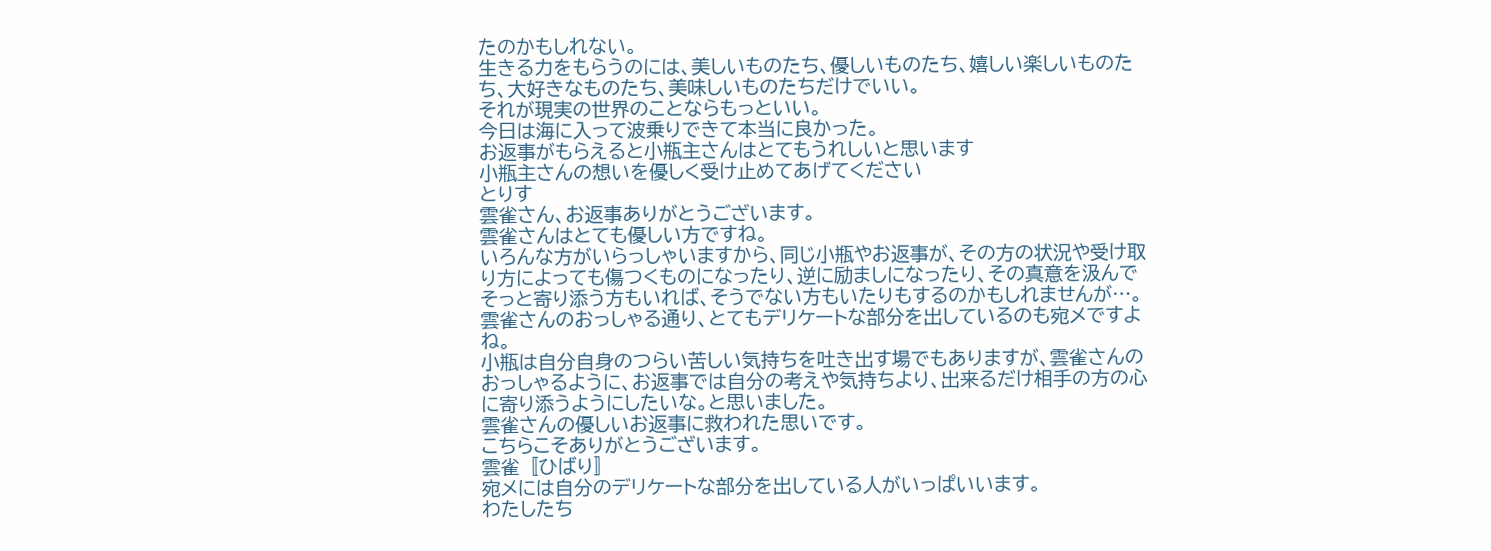たのかもしれない。
生きる力をもらうのには、美しいものたち、優しいものたち、嬉しい楽しいものたち、大好きなものたち、美味しいものたちだけでいい。
それが現実の世界のことならもっといい。
今日は海に入って波乗りできて本当に良かった。
お返事がもらえると小瓶主さんはとてもうれしいと思います
小瓶主さんの想いを優しく受け止めてあげてください
とりす
雲雀さん、お返事ありがとうございます。
雲雀さんはとても優しい方ですね。
いろんな方がいらっしゃいますから、同じ小瓶やお返事が、その方の状況や受け取り方によっても傷つくものになったり、逆に励ましになったり、その真意を汲んでそっと寄り添う方もいれば、そうでない方もいたりもするのかもしれませんが…。
雲雀さんのおっしゃる通り、とてもデリケートな部分を出しているのも宛メですよね。
小瓶は自分自身のつらい苦しい気持ちを吐き出す場でもありますが、雲雀さんのおっしゃるように、お返事では自分の考えや気持ちより、出来るだけ相手の方の心に寄り添うようにしたいな。と思いました。
雲雀さんの優しいお返事に救われた思いです。
こちらこそありがとうございます。
雲雀〚ひばり〛
宛メには自分のデリケートな部分を出している人がいっぱいいます。
わたしたち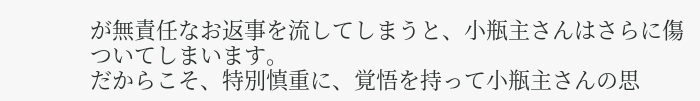が無責任なお返事を流してしまうと、小瓶主さんはさらに傷ついてしまいます。
だからこそ、特別慎重に、覚悟を持って小瓶主さんの思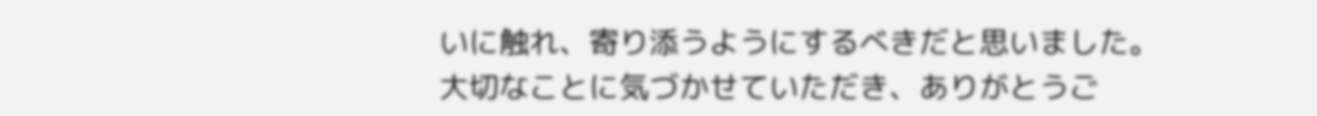いに触れ、寄り添うようにするべきだと思いました。
大切なことに気づかせていただき、ありがとうご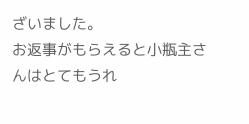ざいました。
お返事がもらえると小瓶主さんはとてもうれ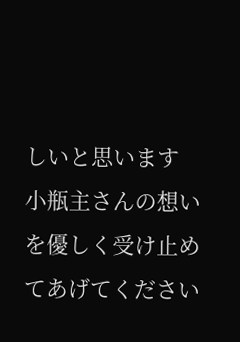しいと思います
小瓶主さんの想いを優しく受け止めてあげてください